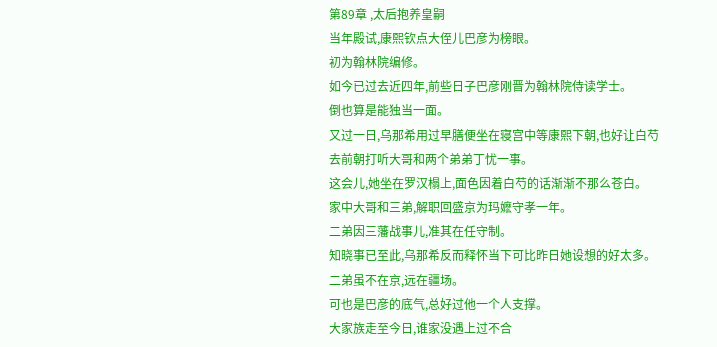第89章 ,太后抱养皇嗣
当年殿试,康熙钦点大侄儿巴彦为榜眼。
初为翰林院编修。
如今已过去近四年,前些日子巴彦刚晋为翰林院侍读学士。
倒也算是能独当一面。
又过一日,乌那希用过早膳便坐在寝宫中等康熙下朝,也好让白芍去前朝打听大哥和两个弟弟丁忧一事。
这会儿,她坐在罗汉榻上,面色因着白芍的话渐渐不那么苍白。
家中大哥和三弟,解职回盛京为玛嬷守孝一年。
二弟因三藩战事儿,准其在任守制。
知晓事已至此,乌那希反而释怀当下可比昨日她设想的好太多。
二弟虽不在京,远在疆场。
可也是巴彦的底气,总好过他一个人支撑。
大家族走至今日,谁家没遇上过不合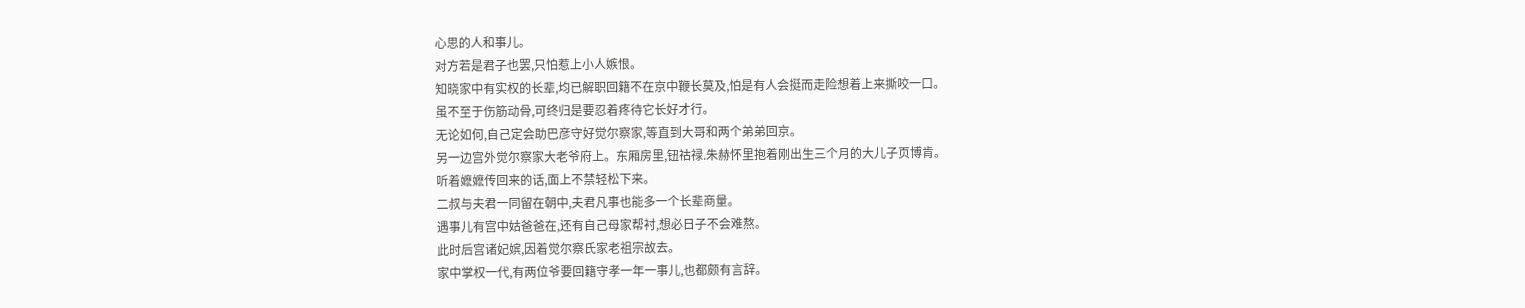心思的人和事儿。
对方若是君子也罢,只怕惹上小人嫉恨。
知晓家中有实权的长辈,均已解职回籍不在京中鞭长莫及,怕是有人会挺而走险想着上来撕咬一口。
虽不至于伤筋动骨,可终归是要忍着疼待它长好才行。
无论如何,自己定会助巴彦守好觉尔察家,等直到大哥和两个弟弟回京。
另一边宫外觉尔察家大老爷府上。东厢房里,钮祜禄.朱赫怀里抱着刚出生三个月的大儿子页博肯。
听着嬷嬷传回来的话,面上不禁轻松下来。
二叔与夫君一同留在朝中,夫君凡事也能多一个长辈商量。
遇事儿有宫中姑爸爸在,还有自己母家帮衬,想必日子不会难熬。
此时后宫诸妃嫔,因着觉尔察氏家老祖宗故去。
家中掌权一代,有两位爷要回籍守孝一年一事儿,也都颇有言辞。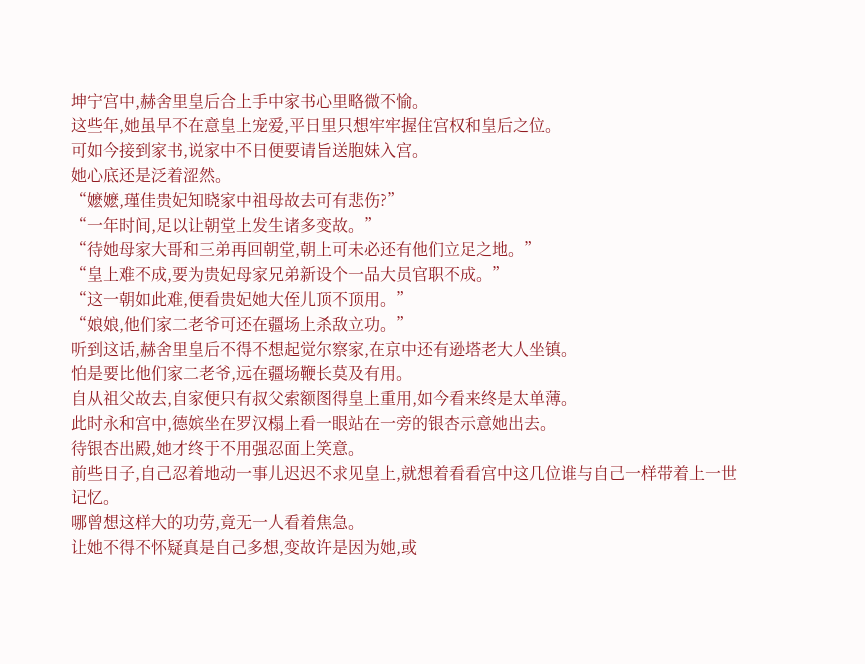坤宁宫中,赫舍里皇后合上手中家书心里略微不愉。
这些年,她虽早不在意皇上宠爱,平日里只想牢牢握住宫权和皇后之位。
可如今接到家书,说家中不日便要请旨送胞妹入宫。
她心底还是泛着涩然。
“嬷嬷,瑾佳贵妃知晓家中祖母故去可有悲伤?”
“一年时间,足以让朝堂上发生诸多变故。”
“待她母家大哥和三弟再回朝堂,朝上可未必还有他们立足之地。”
“皇上难不成,要为贵妃母家兄弟新设个一品大员官职不成。”
“这一朝如此难,便看贵妃她大侄儿顶不顶用。”
“娘娘,他们家二老爷可还在疆场上杀敌立功。”
听到这话,赫舍里皇后不得不想起觉尔察家,在京中还有逊塔老大人坐镇。
怕是要比他们家二老爷,远在疆场鞭长莫及有用。
自从祖父故去,自家便只有叔父索额图得皇上重用,如今看来终是太单薄。
此时永和宫中,德嫔坐在罗汉榻上看一眼站在一旁的银杏示意她出去。
待银杏出殿,她才终于不用强忍面上笑意。
前些日子,自己忍着地动一事儿迟迟不求见皇上,就想着看看宫中这几位谁与自己一样带着上一世记忆。
哪曾想这样大的功劳,竟无一人看着焦急。
让她不得不怀疑真是自己多想,变故许是因为她,或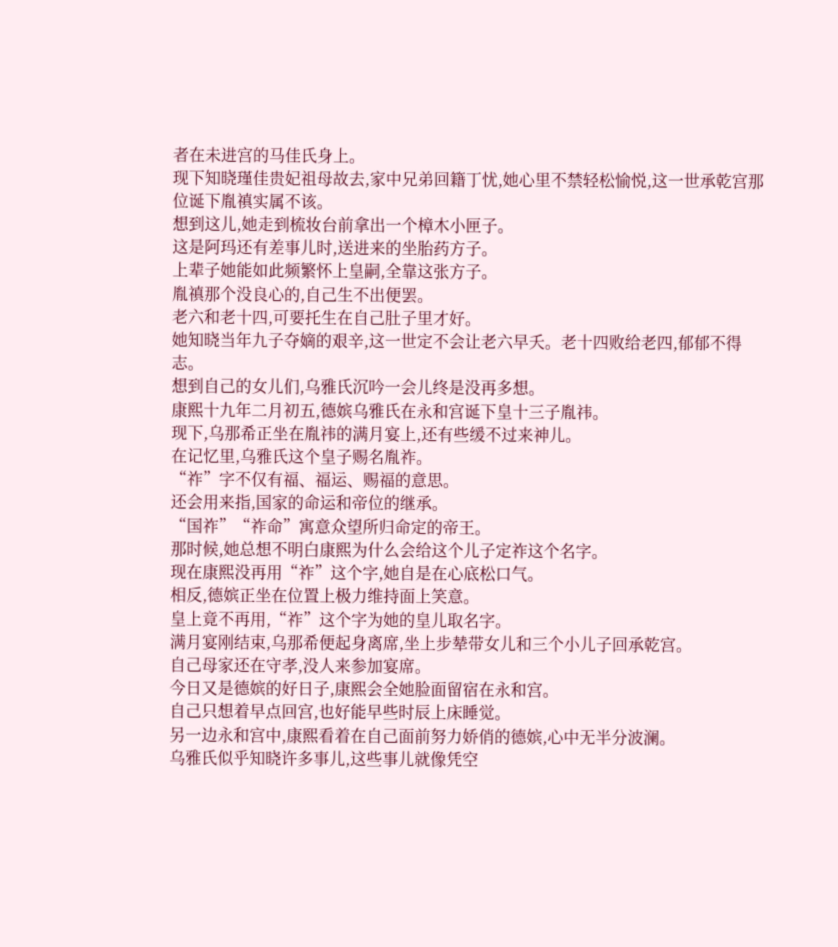者在未进宫的马佳氏身上。
现下知晓瑾佳贵妃祖母故去,家中兄弟回籍丁忧,她心里不禁轻松愉悦,这一世承乾宫那位诞下胤禛实属不该。
想到这儿,她走到梳妆台前拿出一个樟木小匣子。
这是阿玛还有差事儿时,送进来的坐胎药方子。
上辈子她能如此频繁怀上皇嗣,全靠这张方子。
胤禛那个没良心的,自己生不出便罢。
老六和老十四,可要托生在自己肚子里才好。
她知晓当年九子夺嫡的艰辛,这一世定不会让老六早夭。老十四败给老四,郁郁不得志。
想到自己的女儿们,乌雅氏沉吟一会儿终是没再多想。
康熙十九年二月初五,德嫔乌雅氏在永和宫诞下皇十三子胤祎。
现下,乌那希正坐在胤祎的满月宴上,还有些缓不过来神儿。
在记忆里,乌雅氏这个皇子赐名胤祚。
“祚”字不仅有福、福运、赐福的意思。
还会用来指,国家的命运和帝位的继承。
“国祚”“祚命”寓意众望所归命定的帝王。
那时候,她总想不明白康熙为什么会给这个儿子定祚这个名字。
现在康熙没再用“祚”这个字,她自是在心底松口气。
相反,德嫔正坐在位置上极力维持面上笑意。
皇上竟不再用,“祚”这个字为她的皇儿取名字。
满月宴刚结束,乌那希便起身离席,坐上步辇带女儿和三个小儿子回承乾宫。
自己母家还在守孝,没人来参加宴席。
今日又是德嫔的好日子,康熙会全她脸面留宿在永和宫。
自己只想着早点回宫,也好能早些时辰上床睡觉。
另一边永和宫中,康熙看着在自己面前努力娇俏的德嫔,心中无半分波澜。
乌雅氏似乎知晓许多事儿,这些事儿就像凭空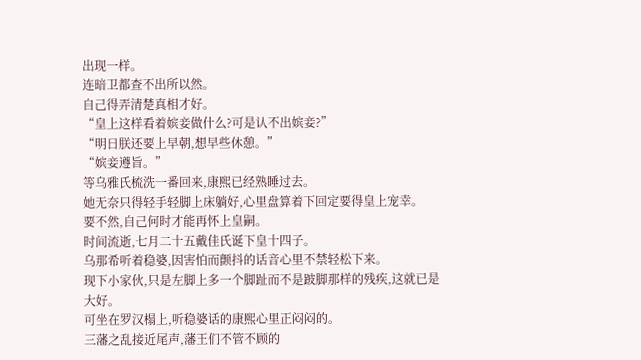出现一样。
连暗卫都查不出所以然。
自己得弄清楚真相才好。
“皇上这样看着嫔妾做什么?可是认不出嫔妾?”
“明日朕还要上早朝,想早些休憩。”
“嫔妾遵旨。”
等乌雅氏梳洗一番回来,康熙已经熟睡过去。
她无奈只得轻手轻脚上床躺好,心里盘算着下回定要得皇上宠幸。
要不然,自己何时才能再怀上皇嗣。
时间流逝,七月二十五戴佳氏诞下皇十四子。
乌那希听着稳婆,因害怕而颤抖的话音心里不禁轻松下来。
现下小家伙,只是左脚上多一个脚趾而不是跛脚那样的残疾,这就已是大好。
可坐在罗汉榻上,听稳婆话的康熙心里正闷闷的。
三藩之乱接近尾声,藩王们不管不顾的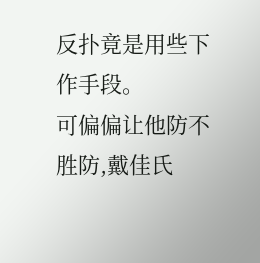反扑竟是用些下作手段。
可偏偏让他防不胜防,戴佳氏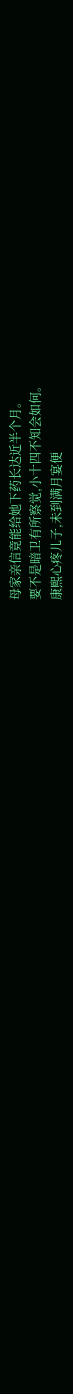母家亲信竟能给她下药长达近半个月。
要不是暗卫有所察觉,小十四不知会如何。
康熙心疼儿子,未到满月宴便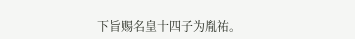下旨赐名皇十四子为胤祐。